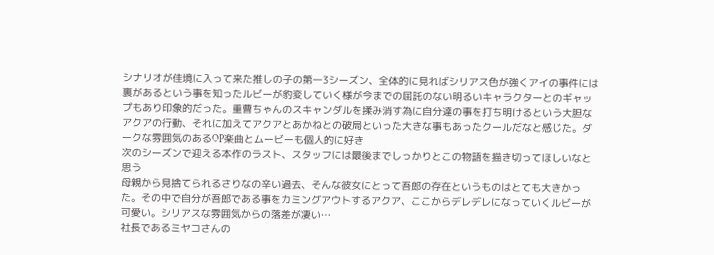シナリオが佳境に入って来た推しの子の第一3シーズン、全体的に見ればシリアス色が強くアイの事件には裏があるという事を知ったルビーが豹変していく様が今までの屈託のない明るいキャラクターとのギャップもあり印象的だった。重曹ちゃんのスキャンダルを揉み消す為に自分達の事を打ち明けるという大胆なアクアの行動、それに加えてアクアとあかねとの破局といった大きな事もあったクールだなと感じた。ダークな雰囲気のあるOP楽曲とムービーも個人的に好き
次のシーズンで迎える本作のラスト、スタッフには最後までしっかりとこの物語を描き切ってほしいなと思う
母親から見捨てられるさりなの辛い過去、そんな彼女にとって吾郎の存在というものはとても大きかった。その中で自分が吾郎である事をカミングアウトするアクア、ここからデレデレになっていくルビーが可愛い。シリアスな雰囲気からの落差が凄い…
社長であるミヤコさんの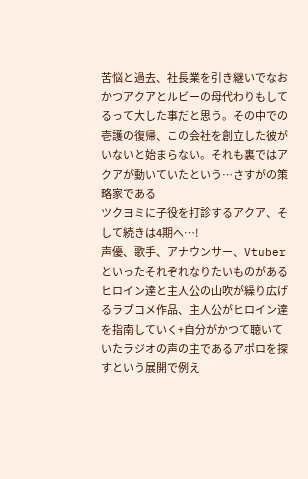苦悩と過去、社長業を引き継いでなおかつアクアとルビーの母代わりもしてるって大した事だと思う。その中での壱護の復帰、この会社を創立した彼がいないと始まらない。それも裏ではアクアが動いていたという…さすがの策略家である
ツクヨミに子役を打診するアクア、そして続きは4期へ…!
声優、歌手、アナウンサー、Vtuberといったそれぞれなりたいものがあるヒロイン達と主人公の山吹が繰り広げるラブコメ作品、主人公がヒロイン達を指南していく+自分がかつて聴いていたラジオの声の主であるアポロを探すという展開で例え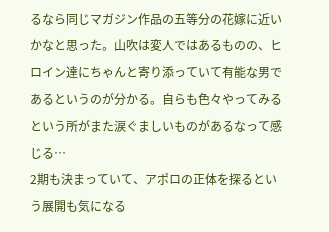るなら同じマガジン作品の五等分の花嫁に近いかなと思った。山吹は変人ではあるものの、ヒロイン達にちゃんと寄り添っていて有能な男であるというのが分かる。自らも色々やってみるという所がまた涙ぐましいものがあるなって感じる…
2期も決まっていて、アポロの正体を探るという展開も気になる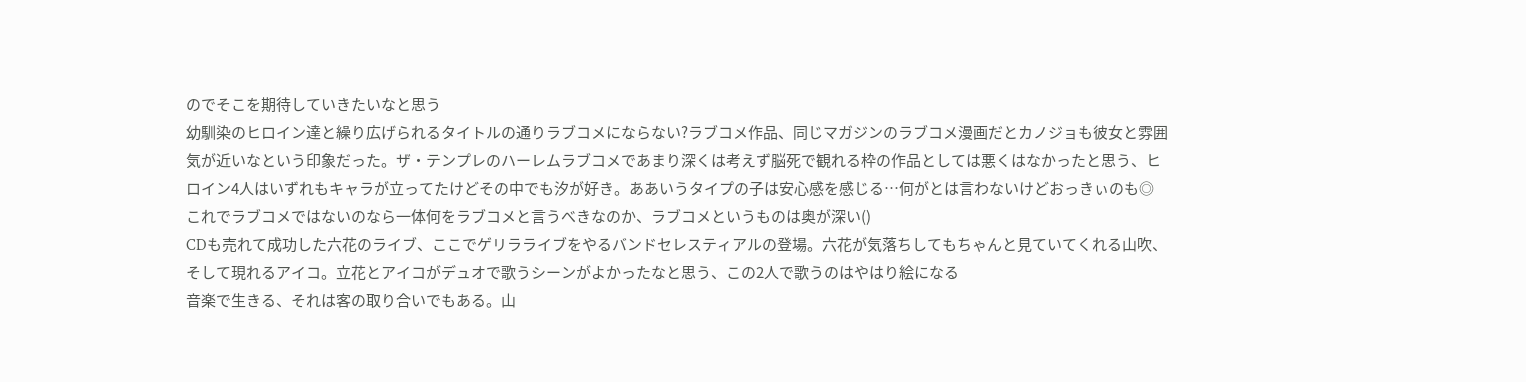のでそこを期待していきたいなと思う
幼馴染のヒロイン達と繰り広げられるタイトルの通りラブコメにならない?ラブコメ作品、同じマガジンのラブコメ漫画だとカノジョも彼女と雰囲気が近いなという印象だった。ザ・テンプレのハーレムラブコメであまり深くは考えず脳死で観れる枠の作品としては悪くはなかったと思う、ヒロイン4人はいずれもキャラが立ってたけどその中でも汐が好き。ああいうタイプの子は安心感を感じる…何がとは言わないけどおっきぃのも◎
これでラブコメではないのなら一体何をラブコメと言うべきなのか、ラブコメというものは奥が深い()
CDも売れて成功した六花のライブ、ここでゲリラライブをやるバンドセレスティアルの登場。六花が気落ちしてもちゃんと見ていてくれる山吹、そして現れるアイコ。立花とアイコがデュオで歌うシーンがよかったなと思う、この2人で歌うのはやはり絵になる
音楽で生きる、それは客の取り合いでもある。山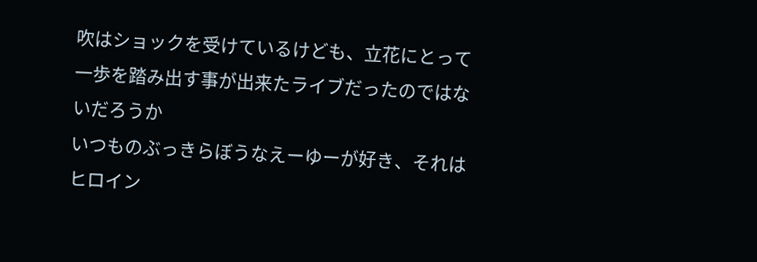吹はショックを受けているけども、立花にとって一歩を踏み出す事が出来たライブだったのではないだろうか
いつものぶっきらぼうなえーゆーが好き、それはヒロイン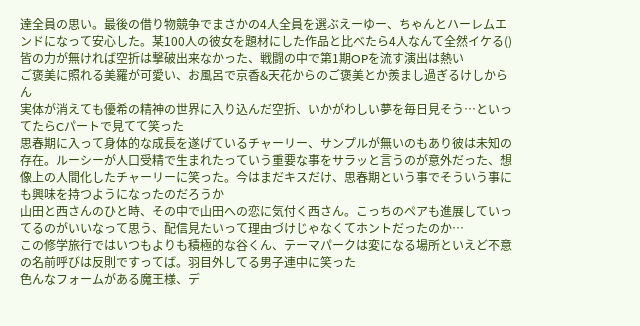達全員の思い。最後の借り物競争でまさかの4人全員を選ぶえーゆー、ちゃんとハーレムエンドになって安心した。某100人の彼女を題材にした作品と比べたら4人なんて全然イケる()
皆の力が無ければ空折は撃破出来なかった、戦闘の中で第1期OPを流す演出は熱い
ご褒美に照れる美羅が可愛い、お風呂で京香&天花からのご褒美とか羨まし過ぎるけしからん
実体が消えても優希の精神の世界に入り込んだ空折、いかがわしい夢を毎日見そう…といってたらCパートで見てて笑った
思春期に入って身体的な成長を遂げているチャーリー、サンプルが無いのもあり彼は未知の存在。ルーシーが人口受精で生まれたっていう重要な事をサラッと言うのが意外だった、想像上の人間化したチャーリーに笑った。今はまだキスだけ、思春期という事でそういう事にも興味を持つようになったのだろうか
山田と西さんのひと時、その中で山田への恋に気付く西さん。こっちのペアも進展していってるのがいいなって思う、配信見たいって理由づけじゃなくてホントだったのか…
この修学旅行ではいつもよりも積極的な谷くん、テーマパークは変になる場所といえど不意の名前呼びは反則ですってば。羽目外してる男子連中に笑った
色んなフォームがある魔王様、デ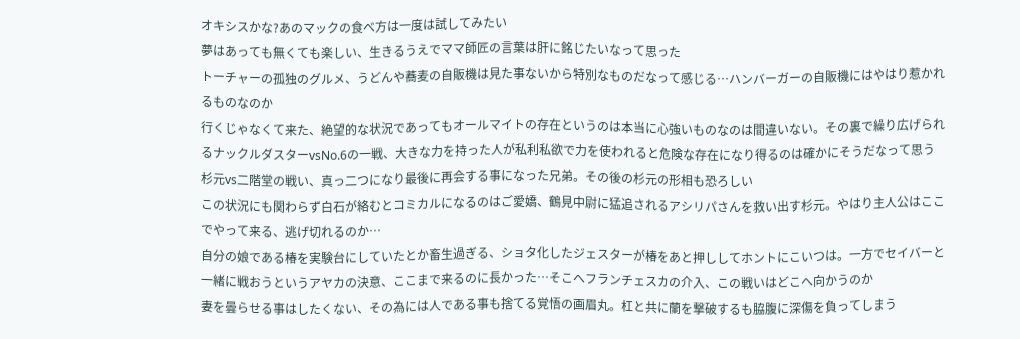オキシスかな?あのマックの食べ方は一度は試してみたい
夢はあっても無くても楽しい、生きるうえでママ師匠の言葉は肝に銘じたいなって思った
トーチャーの孤独のグルメ、うどんや蕎麦の自販機は見た事ないから特別なものだなって感じる…ハンバーガーの自販機にはやはり惹かれるものなのか
行くじゃなくて来た、絶望的な状況であってもオールマイトの存在というのは本当に心強いものなのは間違いない。その裏で繰り広げられるナックルダスターvsNo.6の一戦、大きな力を持った人が私利私欲で力を使われると危険な存在になり得るのは確かにそうだなって思う
杉元vs二階堂の戦い、真っ二つになり最後に再会する事になった兄弟。その後の杉元の形相も恐ろしい
この状況にも関わらず白石が絡むとコミカルになるのはご愛嬌、鶴見中尉に猛追されるアシリパさんを救い出す杉元。やはり主人公はここでやって来る、逃げ切れるのか…
自分の娘である椿を実験台にしていたとか畜生過ぎる、ショタ化したジェスターが椿をあと押ししてホントにこいつは。一方でセイバーと一緒に戦おうというアヤカの決意、ここまで来るのに長かった…そこへフランチェスカの介入、この戦いはどこへ向かうのか
妻を曇らせる事はしたくない、その為には人である事も捨てる覚悟の画眉丸。杠と共に蘭を撃破するも脇腹に深傷を負ってしまう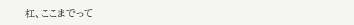杠、ここまでって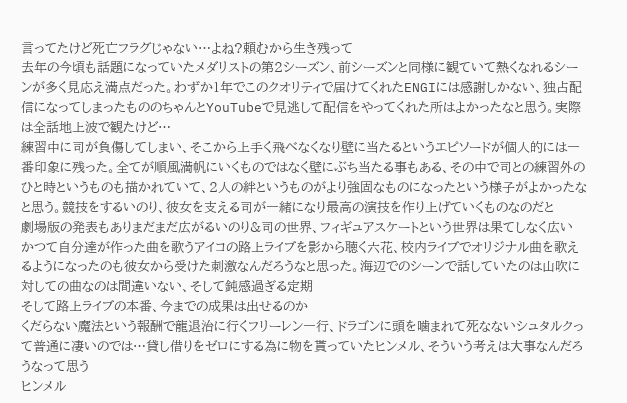言ってたけど死亡フラグじゃない…よね?頼むから生き残って
去年の今頃も話題になっていたメダリストの第2シーズン、前シーズンと同様に観ていて熱くなれるシーンが多く見応え満点だった。わずか1年でこのクオリティで届けてくれたENGIには感謝しかない、独占配信になってしまったもののちゃんとYouTubeで見逃して配信をやってくれた所はよかったなと思う。実際は全話地上波で観たけど…
練習中に司が負傷してしまい、そこから上手く飛べなくなり壁に当たるというエピソードが個人的には一番印象に残った。全てが順風満帆にいくものではなく壁にぶち当たる事もある、その中で司との練習外のひと時というものも描かれていて、2人の絆というものがより強固なものになったという様子がよかったなと思う。競技をするいのり、彼女を支える司が一緒になり最高の演技を作り上げていくものなのだと
劇場版の発表もありまだまだ広がるいのり&司の世界、フィギュアスケートという世界は果てしなく広い
かつて自分達が作った曲を歌うアイコの路上ライブを影から聴く六花、校内ライブでオリジナル曲を歌えるようになったのも彼女から受けた刺激なんだろうなと思った。海辺でのシーンで話していたのは山吹に対しての曲なのは間違いない、そして鈍感過ぎる定期
そして路上ライブの本番、今までの成果は出せるのか
くだらない魔法という報酬で龍退治に行くフリーレン一行、ドラゴンに頭を噛まれて死なないシュタルクって普通に凄いのでは…貸し借りをゼロにする為に物を貰っていたヒンメル、そういう考えは大事なんだろうなって思う
ヒンメル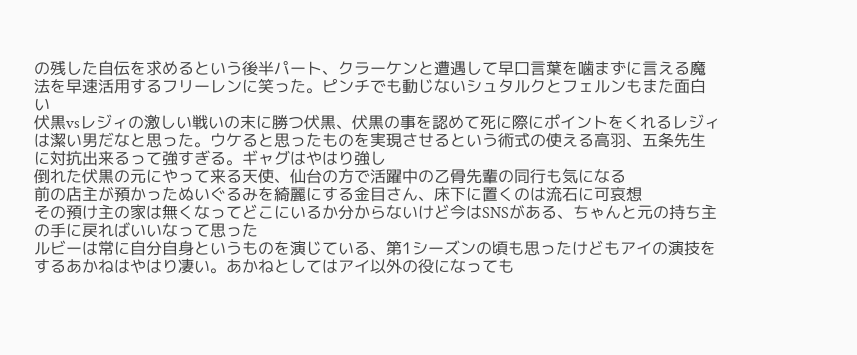の残した自伝を求めるという後半パート、クラーケンと遭遇して早口言葉を噛まずに言える魔法を早速活用するフリーレンに笑った。ピンチでも動じないシュタルクとフェルンもまた面白い
伏黒vsレジィの激しい戦いの末に勝つ伏黒、伏黒の事を認めて死に際にポイントをくれるレジィは潔い男だなと思った。ウケると思ったものを実現させるという術式の使える高羽、五条先生に対抗出来るって強すぎる。ギャグはやはり強し
倒れた伏黒の元にやって来る天使、仙台の方で活躍中の乙骨先輩の同行も気になる
前の店主が預かったぬいぐるみを綺麗にする金目さん、床下に置くのは流石に可哀想
その預け主の家は無くなってどこにいるか分からないけど今はSNSがある、ちゃんと元の持ち主の手に戻ればいいなって思った
ルビーは常に自分自身というものを演じている、第1シーズンの頃も思ったけどもアイの演技をするあかねはやはり凄い。あかねとしてはアイ以外の役になっても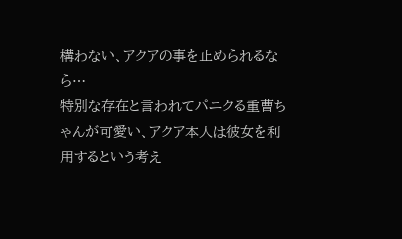構わない、アクアの事を止められるなら…
特別な存在と言われてパニクる重曹ちゃんが可愛い、アクア本人は彼女を利用するという考え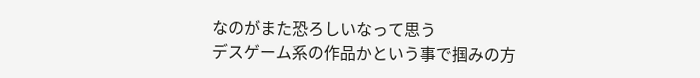なのがまた恐ろしいなって思う
デスゲーム系の作品かという事で掴みの方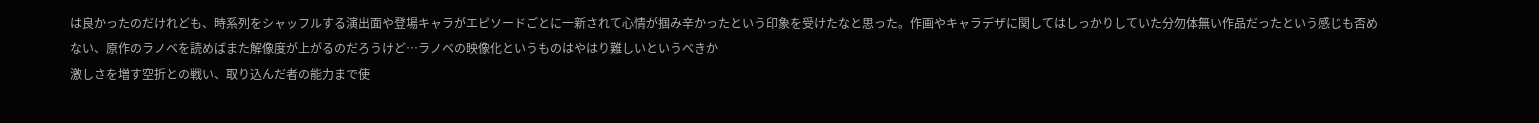は良かったのだけれども、時系列をシャッフルする演出面や登場キャラがエピソードごとに一新されて心情が掴み辛かったという印象を受けたなと思った。作画やキャラデザに関してはしっかりしていた分勿体無い作品だったという感じも否めない、原作のラノベを読めばまた解像度が上がるのだろうけど…ラノベの映像化というものはやはり難しいというべきか
激しさを増す空折との戦い、取り込んだ者の能力まで使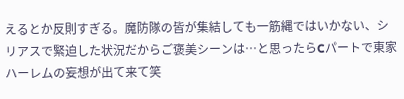えるとか反則すぎる。魔防隊の皆が集結しても一筋縄ではいかない、シリアスで緊迫した状況だからご褒美シーンは…と思ったらCパートで東家ハーレムの妄想が出て来て笑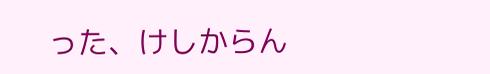った、けしからん